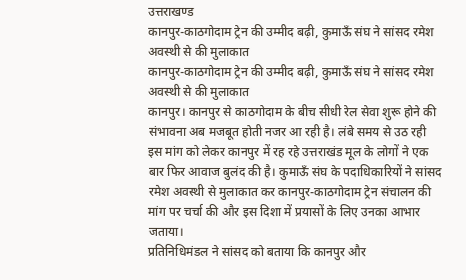उत्तराखण्ड
कानपुर-काठगोदाम ट्रेन की उम्मीद बढ़ी, कुमाऊँ संघ ने सांसद रमेश अवस्थी से की मुलाकात
कानपुर-काठगोदाम ट्रेन की उम्मीद बढ़ी, कुमाऊँ संघ ने सांसद रमेश अवस्थी से की मुलाकात
कानपुर। कानपुर से काठगोदाम के बीच सीधी रेल सेवा शुरू होने की संभावना अब मजबूत होती नजर आ रही है। लंबे समय से उठ रही इस मांग को लेकर कानपुर में रह रहे उत्तराखंड मूल के लोगों ने एक बार फिर आवाज बुलंद की है। कुमाऊँ संघ के पदाधिकारियों ने सांसद रमेश अवस्थी से मुलाकात कर कानपुर-काठगोदाम ट्रेन संचालन की मांग पर चर्चा की और इस दिशा में प्रयासों के लिए उनका आभार जताया।
प्रतिनिधिमंडल ने सांसद को बताया कि कानपुर और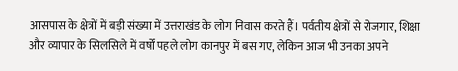आसपास के क्षेत्रों में बड़ी संख्या में उत्तराखंड के लोग निवास करते हैं। पर्वतीय क्षेत्रों से रोजगार, शिक्षा और व्यापार के सिलसिले में वर्षों पहले लोग कानपुर में बस गए, लेकिन आज भी उनका अपने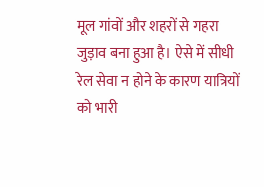मूल गांवों और शहरों से गहरा जुड़ाव बना हुआ है। ऐसे में सीधी रेल सेवा न होने के कारण यात्रियों को भारी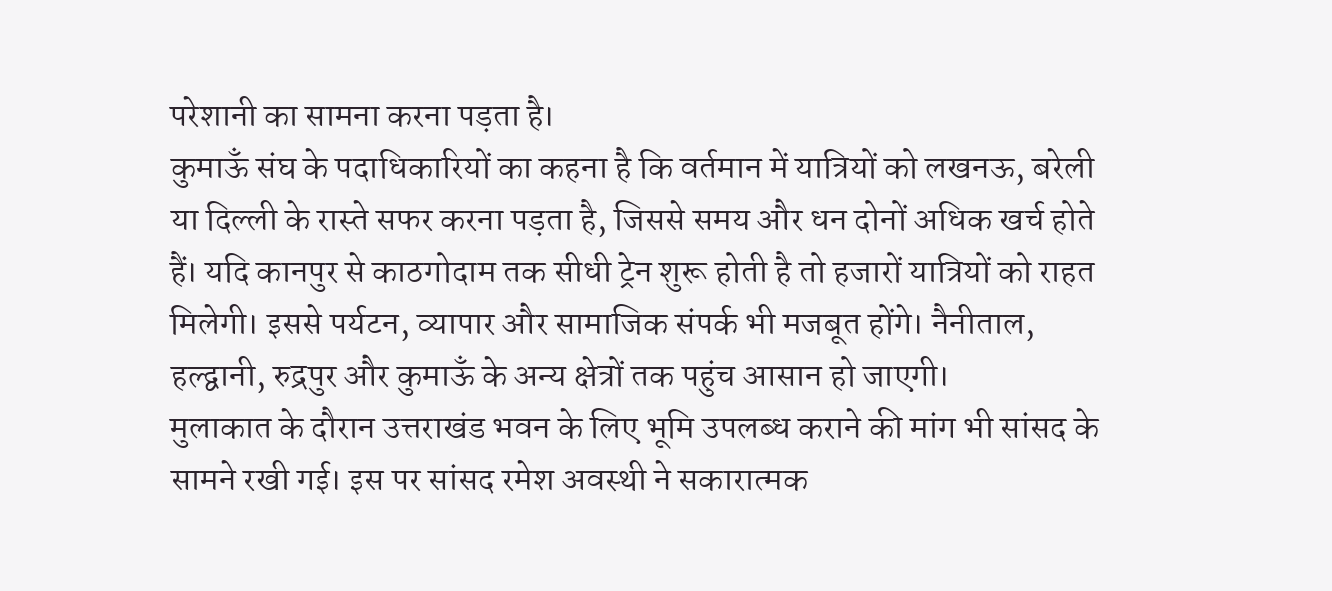परेशानी का सामना करना पड़ता है।
कुमाऊँ संघ के पदाधिकारियों का कहना है कि वर्तमान में यात्रियों को लखनऊ, बरेली या दिल्ली के रास्ते सफर करना पड़ता है, जिससे समय और धन दोनों अधिक खर्च होते हैं। यदि कानपुर से काठगोदाम तक सीधी ट्रेन शुरू होती है तो हजारों यात्रियों को राहत मिलेगी। इससे पर्यटन, व्यापार और सामाजिक संपर्क भी मजबूत होंगे। नैनीताल, हल्द्वानी, रुद्रपुर और कुमाऊँ के अन्य क्षेत्रों तक पहुंच आसान हो जाएगी।
मुलाकात के दौरान उत्तराखंड भवन के लिए भूमि उपलब्ध कराने की मांग भी सांसद के सामने रखी गई। इस पर सांसद रमेश अवस्थी ने सकारात्मक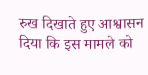रुख दिखाते हुए आश्वासन दिया कि इस मामले को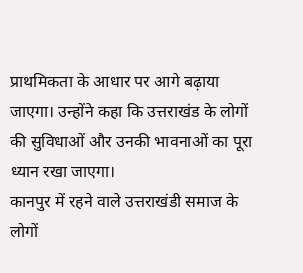प्राथमिकता के आधार पर आगे बढ़ाया जाएगा। उन्होंने कहा कि उत्तराखंड के लोगों की सुविधाओं और उनकी भावनाओं का पूरा ध्यान रखा जाएगा।
कानपुर में रहने वाले उत्तराखंडी समाज के लोगों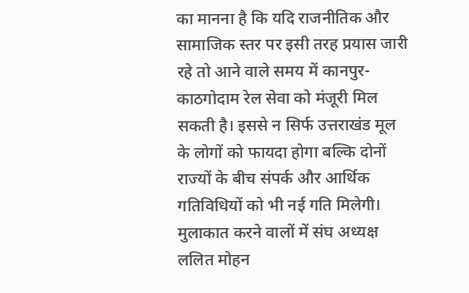का मानना है कि यदि राजनीतिक और सामाजिक स्तर पर इसी तरह प्रयास जारी रहे तो आने वाले समय में कानपुर-काठगोदाम रेल सेवा को मंजूरी मिल सकती है। इससे न सिर्फ उत्तराखंड मूल के लोगों को फायदा होगा बल्कि दोनों राज्यों के बीच संपर्क और आर्थिक गतिविधियों को भी नई गति मिलेगी।
मुलाकात करने वालों में संघ अध्यक्ष ललित मोहन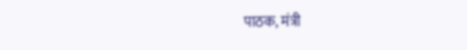पाठक, मंत्री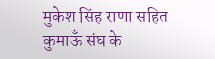मुकेश सिंह राणा सहित कुमाऊँ संघ के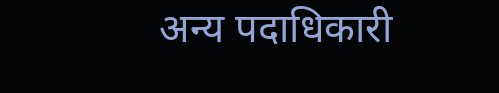अन्य पदाधिकारी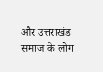और उत्तराखंड समाज के लोग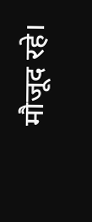मौजूद रहे।